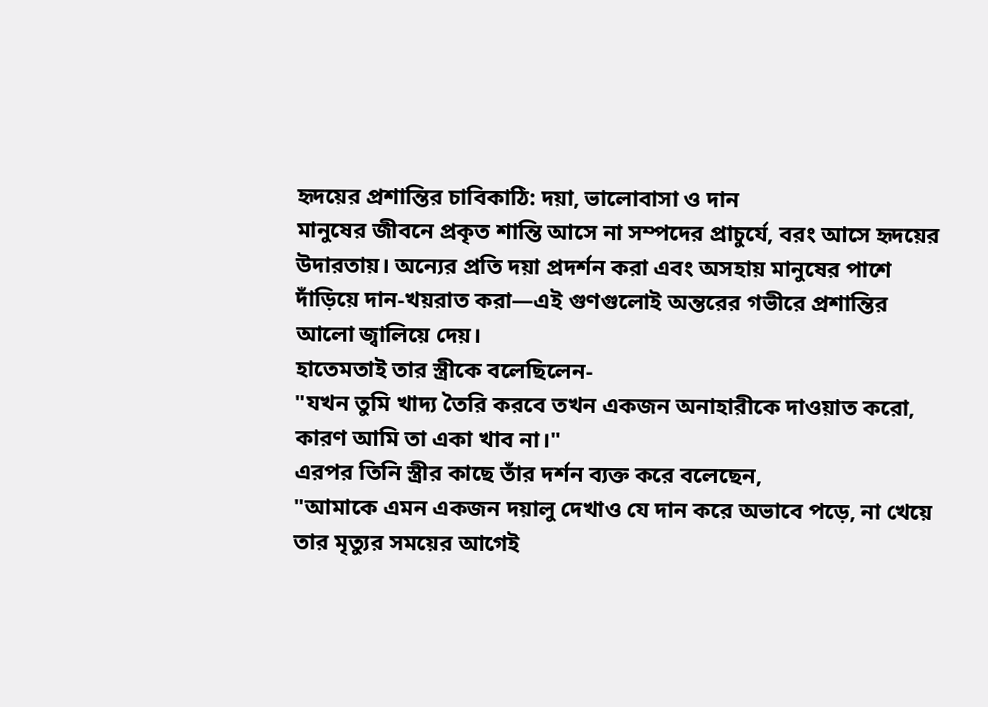হৃদয়ের প্রশান্তির চাবিকাঠি: দয়া, ভালোবাসা ও দান
মানুষের জীবনে প্রকৃত শান্তি আসে না সম্পদের প্রাচুর্যে, বরং আসে হৃদয়ের উদারতায়। অন্যের প্রতি দয়া প্রদর্শন করা এবং অসহায় মানুষের পাশে দাঁড়িয়ে দান-খয়রাত করা—এই গুণগুলোই অন্তরের গভীরে প্রশান্তির আলো জ্বালিয়ে দেয়।
হাতেমতাই তার স্ত্রীকে বলেছিলেন-
"যখন তুমি খাদ্য তৈরি করবে তখন একজন অনাহারীকে দাওয়াত করো, কারণ আমি তা একা খাব না।"
এরপর তিনি স্ত্রীর কাছে তাঁর দর্শন ব্যক্ত করে বলেছেন,
"আমাকে এমন একজন দয়ালু দেখাও যে দান করে অভাবে পড়ে, না খেয়ে তার মৃত্যুর সময়ের আগেই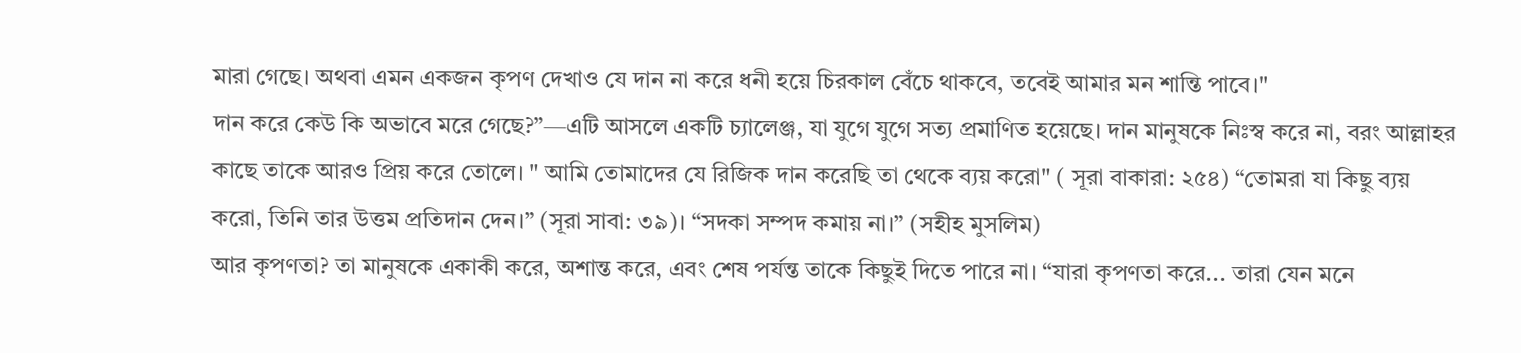মারা গেছে। অথবা এমন একজন কৃপণ দেখাও যে দান না করে ধনী হয়ে চিরকাল বেঁচে থাকবে, তবেই আমার মন শান্তি পাবে।"
দান করে কেউ কি অভাবে মরে গেছে?”—এটি আসলে একটি চ্যালেঞ্জ, যা যুগে যুগে সত্য প্রমাণিত হয়েছে। দান মানুষকে নিঃস্ব করে না, বরং আল্লাহর কাছে তাকে আরও প্রিয় করে তোলে। " আমি তোমাদের যে রিজিক দান করেছি তা থেকে ব্যয় করো" ( সূরা বাকারা: ২৫৪) “তোমরা যা কিছু ব্যয় করো, তিনি তার উত্তম প্রতিদান দেন।” (সূরা সাবা: ৩৯)। “সদকা সম্পদ কমায় না।” (সহীহ মুসলিম)
আর কৃপণতা? তা মানুষকে একাকী করে, অশান্ত করে, এবং শেষ পর্যন্ত তাকে কিছুই দিতে পারে না। “যারা কৃপণতা করে... তারা যেন মনে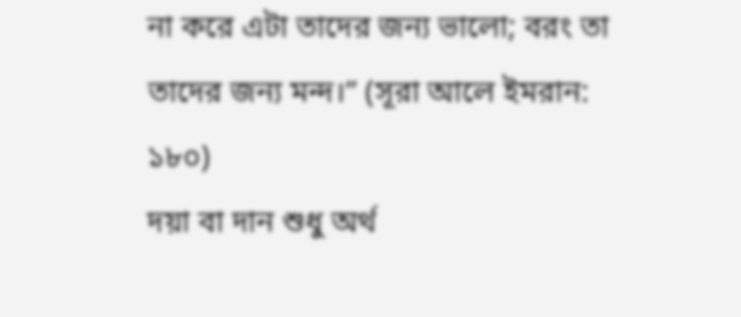না করে এটা তাদের জন্য ভালো; বরং তা তাদের জন্য মন্দ।” (সূরা আলে ইমরান: ১৮০)
দয়া বা দান শুধু অর্থ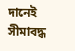দানেই সীমাবদ্ধ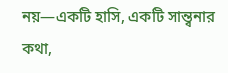নয়—একটি হাসি, একটি সান্ত্বনার কথা,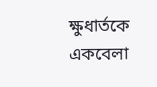ক্ষুধার্তকে একবেলা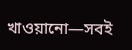খাওয়ানো—সবই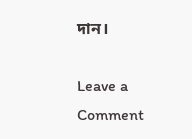দান।

Leave a Comment